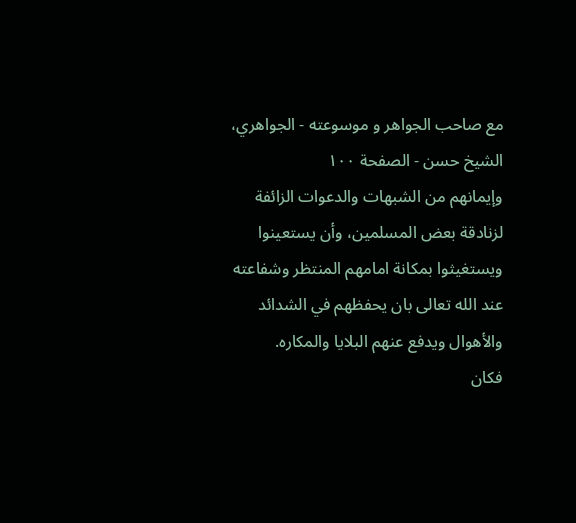مع صاحب الجواهر و موسوعته - الجواهري، الشيخ حسن - الصفحة ١٠٠
وإيمانهم من الشبهات والدعوات الزائفة لزنادقة بعض المسلمين، وأن يستعينوا ويستغيثوا بمكانة امامهم المنتظر وشفاعته عند الله تعالى بان يحفظهم في الشدائد والأهوال ويدفع عنهم البلايا والمكاره.
فكان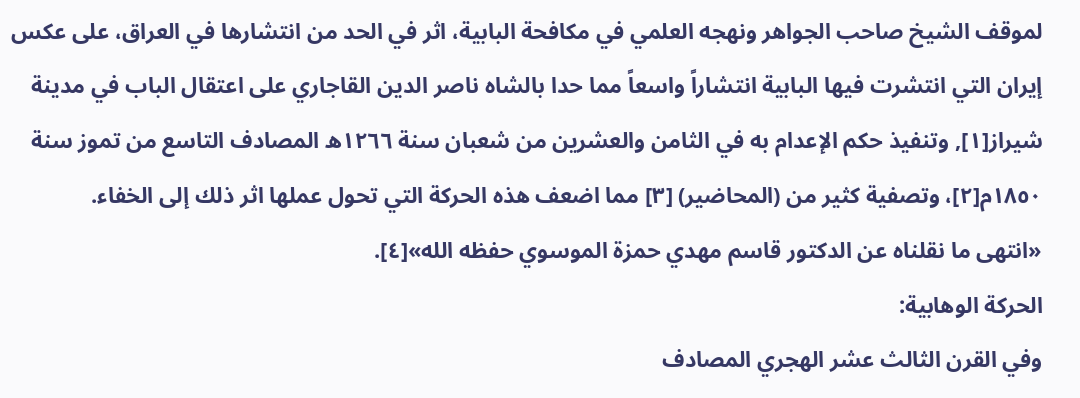لموقف الشيخ صاحب الجواهر ونهجه العلمي في مكافحة البابية، اثر في الحد من انتشارها في العراق، على عكس إيران التي انتشرت فيها البابية انتشاراً واسعاً مما حدا بالشاه ناصر الدين القاجاري على اعتقال الباب في مدينة شيراز[١], وتنفيذ حكم الإعدام به في الثامن والعشرين من شعبان سنة ١٢٦٦ه المصادف التاسع من تموز سنة ١٨٥٠م[٢]، وتصفية كثير من (المحاضير) [٣] مما اضعف هذه الحركة التي تحول عملها اثر ذلك إلى الخفاء.
«انتهى ما نقلناه عن الدكتور قاسم مهدي حمزة الموسوي حفظه الله»[٤].
الحركة الوهابية:
وفي القرن الثالث عشر الهجري المصادف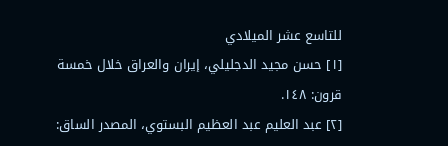للتاسع عشر الميلادي
[١] حسن مجيد الدجليلي، إيران والعراق خلال خمسة قرون: ١٤٨.
[٢] عبد العليم عبد العظيم البستوي، المصدر الساق: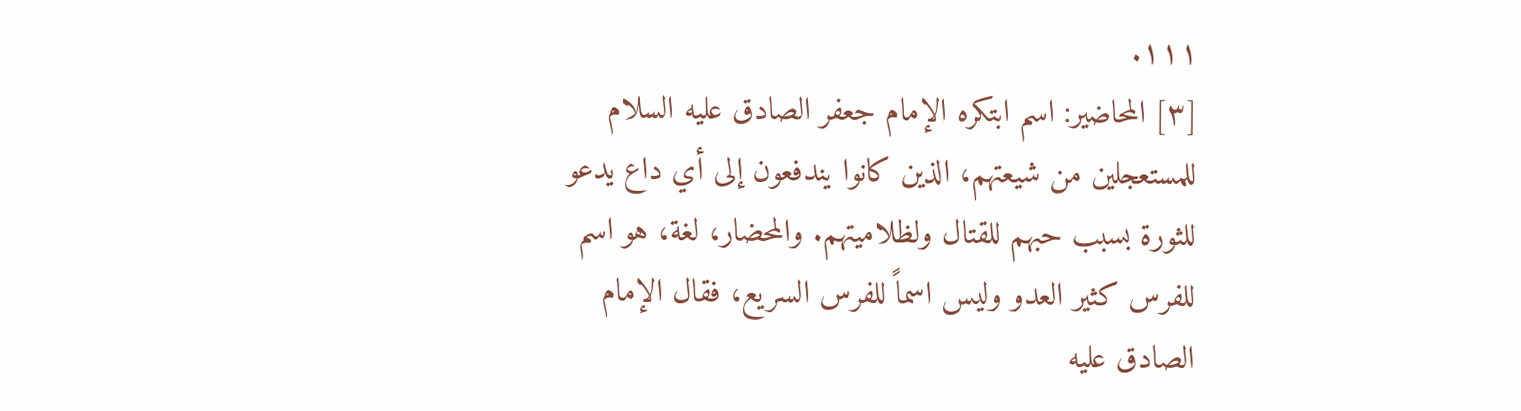١١١.
[٣] المحاضير: اسم ابتكره الإمام جعفر الصادق عليه السلام للمستعجلين من شيعتهم، الذين كانوا يندفعون إلى أي داع يدعو للثورة بسبب حبهم للقتال ولظلاميتهم. والمحضار، لغة، هو اسم للفرس كثير العدو وليس اسماً للفرس السريع، فقال الإمام الصادق عليه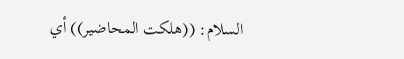السلام: ((هلكت المحاضير)) أي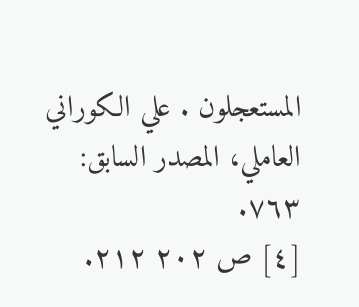المستعجلون . علي الكوراني العاملي، المصدر السابق: ٧٦٣.
[٤] ص ٢٠٢ ٢١٢.